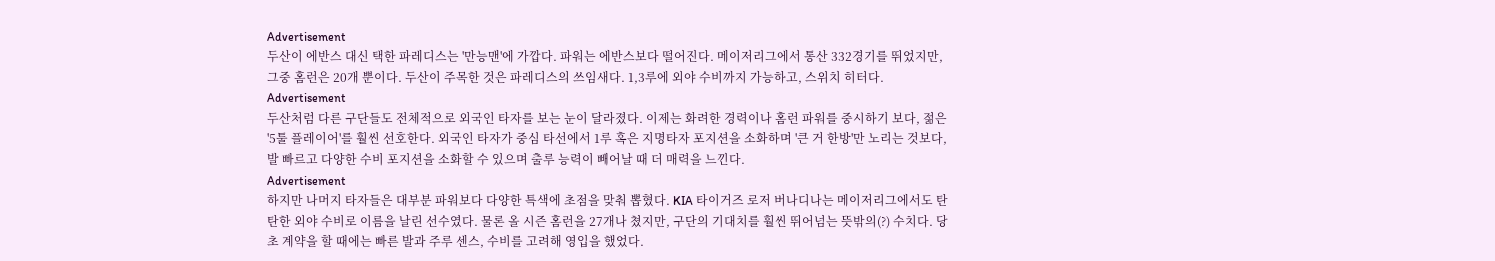Advertisement
두산이 에반스 대신 택한 파레디스는 '만능맨'에 가깝다. 파워는 에반스보다 떨어진다. 메이저리그에서 통산 332경기를 뛰었지만, 그중 홈런은 20개 뿐이다. 두산이 주목한 것은 파레디스의 쓰임새다. 1,3루에 외야 수비까지 가능하고, 스위치 히터다.
Advertisement
두산처럼 다른 구단들도 전체적으로 외국인 타자를 보는 눈이 달라졌다. 이제는 화려한 경력이나 홈런 파워를 중시하기 보다, 젊은 '5툴 플레이어'를 훨씬 선호한다. 외국인 타자가 중심 타선에서 1루 혹은 지명타자 포지션을 소화하며 '큰 거 한방'만 노리는 것보다, 발 빠르고 다양한 수비 포지션을 소화할 수 있으며 출루 능력이 빼어날 때 더 매력을 느낀다.
Advertisement
하지만 나머지 타자들은 대부분 파워보다 다양한 특색에 초점을 맞춰 뽑혔다. KIA 타이거즈 로저 버나디나는 메이저리그에서도 탄탄한 외야 수비로 이름을 날린 선수였다. 물론 올 시즌 홈런을 27개나 쳤지만, 구단의 기대치를 훨씬 뛰어넘는 뜻밖의(?) 수치다. 당초 계약을 할 때에는 빠른 발과 주루 센스, 수비를 고려해 영입을 했었다.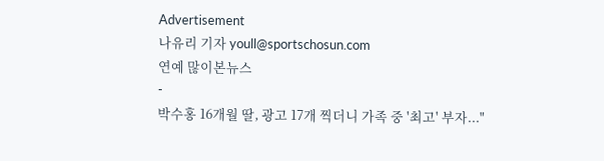Advertisement
나유리 기자 youll@sportschosun.com
연예 많이본뉴스
-
박수홍 16개월 딸, 광고 17개 찍더니 가족 중 '최고' 부자..."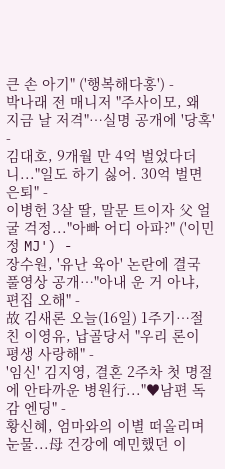큰 손 아기" ('행복해다홍') -
박나래 전 매니저 "주사이모, 왜 지금 날 저격"…실명 공개에 '당혹' -
김대호, 9개월 만 4억 벌었다더니..."일도 하기 싫어. 30억 벌면 은퇴" -
이병헌 3살 딸, 말문 트이자 父 얼굴 걱정..."아빠 어디 아파?" ('이민정 MJ') -
장수원, '유난 육아' 논란에 결국 풀영상 공개…"아내 운 거 아냐, 편집 오해" -
故 김새론 오늘(16일) 1주기…절친 이영유, 납골당서 "우리 론이 평생 사랑해" -
'임신' 김지영, 결혼 2주차 첫 명절에 안타까운 병원行..."♥남편 독감 엔딩" -
황신혜, 엄마와의 이별 떠올리며 눈물...母 건강에 예민했던 이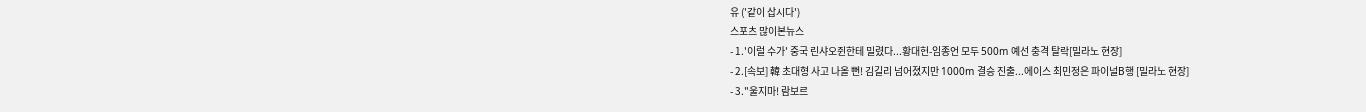유 ('같이 삽시다')
스포츠 많이본뉴스
- 1.'이럴 수가' 중국 린샤오쥔한테 밀렸다...황대헌-임종언 모두 500m 예선 충격 탈락[밀라노 현장]
- 2.[속보] 韓 초대형 사고 나올 뻔! 김길리 넘어졌지만 1000m 결승 진출...에이스 최민정은 파이널B행 [밀라노 현장]
- 3."울지마! 람보르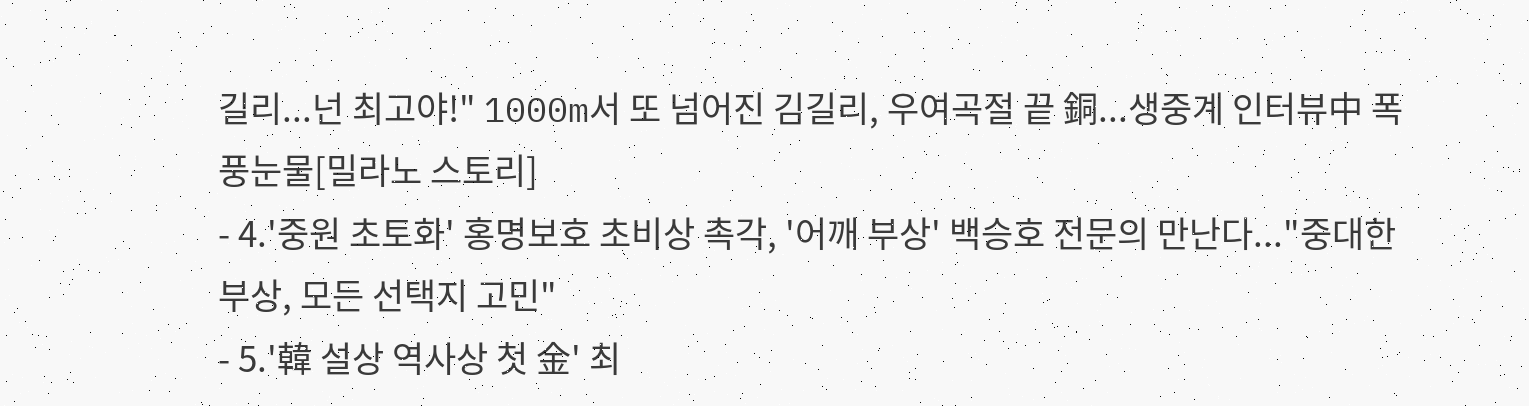길리...넌 최고야!" 1000m서 또 넘어진 김길리, 우여곡절 끝 銅...생중계 인터뷰中 폭풍눈물[밀라노 스토리]
- 4.'중원 초토화' 홍명보호 초비상 촉각, '어깨 부상' 백승호 전문의 만난다..."중대한 부상, 모든 선택지 고민"
- 5.'韓 설상 역사상 첫 金' 최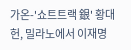가온-'쇼트트랙 銀' 황대헌, 밀라노에서 이재명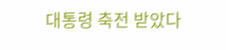대통령 축전 받았다